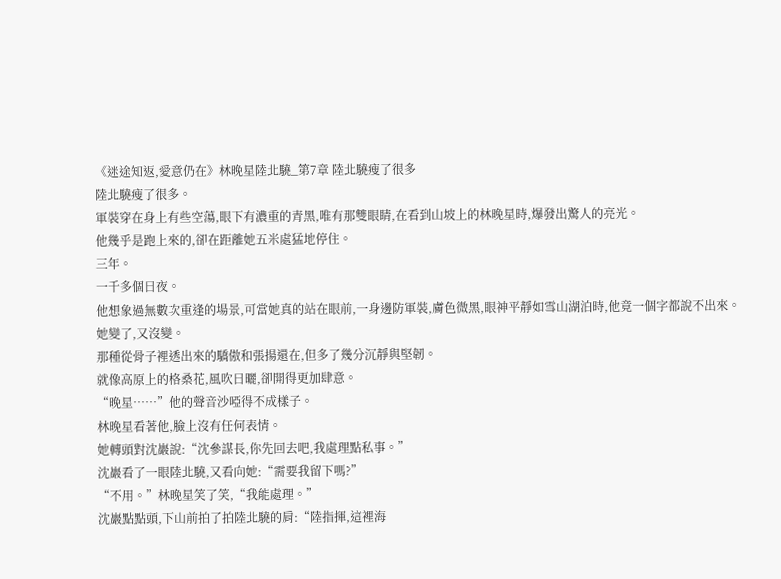《迷途知返,愛意仍在》林晚星陸北驍_第7章 陸北驍瘦了很多
陸北驍瘦了很多。
軍裝穿在身上有些空蕩,眼下有濃重的青黑,唯有那雙眼睛,在看到山坡上的林晚星時,爆發出驚人的亮光。
他幾乎是跑上來的,卻在距離她五米處猛地停住。
三年。
一千多個日夜。
他想象過無數次重逢的場景,可當她真的站在眼前,一身邊防軍裝,膚色微黑,眼神平靜如雪山湖泊時,他竟一個字都說不出來。
她變了,又沒變。
那種從骨子裡透出來的驕傲和張揚還在,但多了幾分沉靜與堅韌。
就像高原上的格桑花,風吹日曬,卻開得更加肆意。
“晚星……”他的聲音沙啞得不成樣子。
林晚星看著他,臉上沒有任何表情。
她轉頭對沈巖說:“沈參謀長,你先回去吧,我處理點私事。”
沈巖看了一眼陸北驍,又看向她:“需要我留下嗎?”
“不用。”林晚星笑了笑,“我能處理。”
沈巖點點頭,下山前拍了拍陸北驍的肩:“陸指揮,這裡海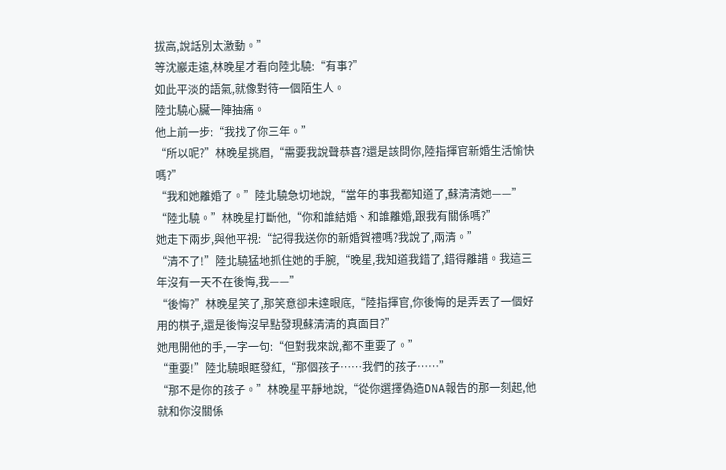拔高,說話別太激動。”
等沈巖走遠,林晚星才看向陸北驍:“有事?”
如此平淡的語氣,就像對待一個陌生人。
陸北驍心臟一陣抽痛。
他上前一步:“我找了你三年。”
“所以呢?”林晚星挑眉,“需要我說聲恭喜?還是該問你,陸指揮官新婚生活愉快嗎?”
“我和她離婚了。”陸北驍急切地說,“當年的事我都知道了,蘇清清她——”
“陸北驍。”林晚星打斷他,“你和誰結婚、和誰離婚,跟我有關係嗎?”
她走下兩步,與他平視:“記得我送你的新婚賀禮嗎?我說了,兩清。”
“清不了!”陸北驍猛地抓住她的手腕,“晚星,我知道我錯了,錯得離譜。我這三年沒有一天不在後悔,我——”
“後悔?”林晚星笑了,那笑意卻未達眼底,“陸指揮官,你後悔的是弄丟了一個好用的棋子,還是後悔沒早點發現蘇清清的真面目?”
她甩開他的手,一字一句:“但對我來說,都不重要了。”
“重要!”陸北驍眼眶發紅,“那個孩子……我們的孩子……”
“那不是你的孩子。”林晚星平靜地說,“從你選擇偽造DNA報告的那一刻起,他就和你沒關係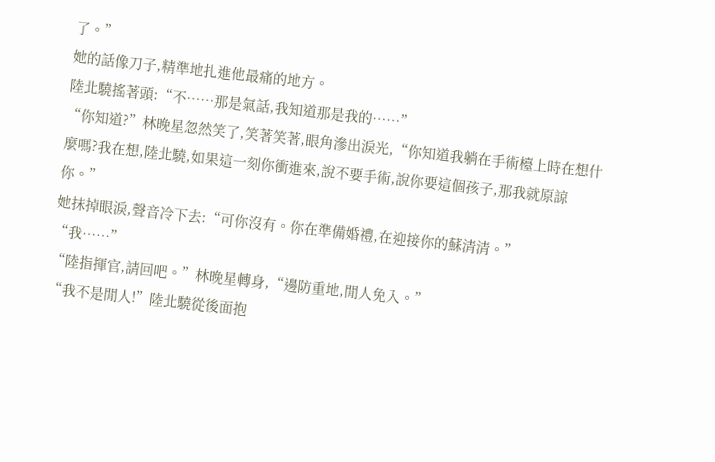了。”
她的話像刀子,精準地扎進他最痛的地方。
陸北驍搖著頭:“不……那是氣話,我知道那是我的……”
“你知道?”林晚星忽然笑了,笑著笑著,眼角滲出淚光,“你知道我躺在手術檯上時在想什麼嗎?我在想,陸北驍,如果這一刻你衝進來,說不要手術,說你要這個孩子,那我就原諒你。”
她抹掉眼淚,聲音冷下去:“可你沒有。你在準備婚禮,在迎接你的蘇清清。”
“我……”
“陸指揮官,請回吧。”林晚星轉身,“邊防重地,閒人免入。”
“我不是閒人!”陸北驍從後面抱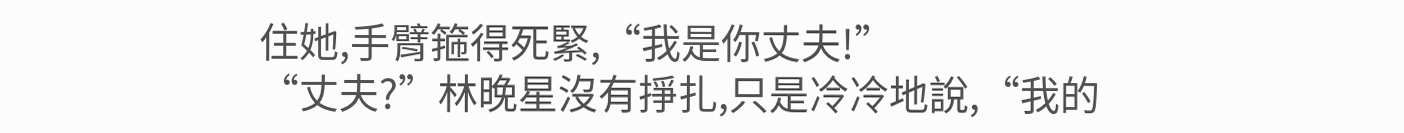住她,手臂箍得死緊,“我是你丈夫!”
“丈夫?”林晚星沒有掙扎,只是冷冷地說,“我的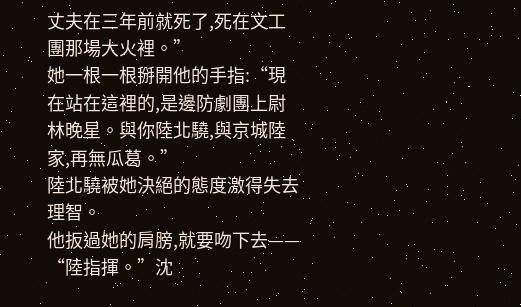丈夫在三年前就死了,死在文工團那場大火裡。”
她一根一根掰開他的手指:“現在站在這裡的,是邊防劇團上尉林晚星。與你陸北驍,與京城陸家,再無瓜葛。”
陸北驍被她決絕的態度激得失去理智。
他扳過她的肩膀,就要吻下去——
“陸指揮。”沈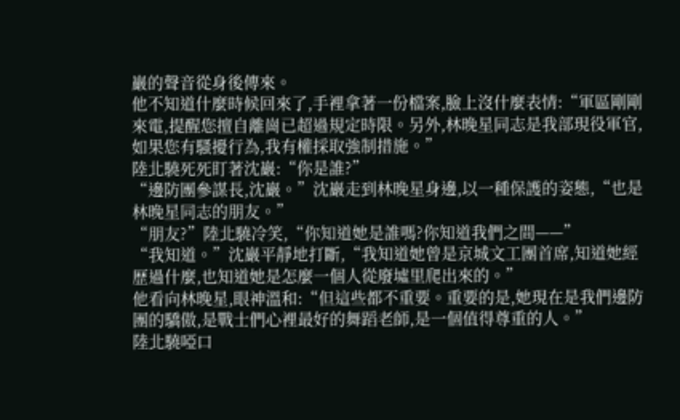巖的聲音從身後傳來。
他不知道什麼時候回來了,手裡拿著一份檔案,臉上沒什麼表情:“軍區剛剛來電,提醒您擅自離崗已超過規定時限。另外,林晚星同志是我部現役軍官,如果您有騷擾行為,我有權採取強制措施。”
陸北驍死死盯著沈巖:“你是誰?”
“邊防團參謀長,沈巖。”沈巖走到林晚星身邊,以一種保護的姿態,“也是林晚星同志的朋友。”
“朋友?”陸北驍冷笑,“你知道她是誰嗎?你知道我們之間——”
“我知道。”沈巖平靜地打斷,“我知道她曾是京城文工團首席,知道她經歷過什麼,也知道她是怎麼一個人從廢墟里爬出來的。”
他看向林晚星,眼神溫和:“但這些都不重要。重要的是,她現在是我們邊防團的驕傲,是戰士們心裡最好的舞蹈老師,是一個值得尊重的人。”
陸北驍啞口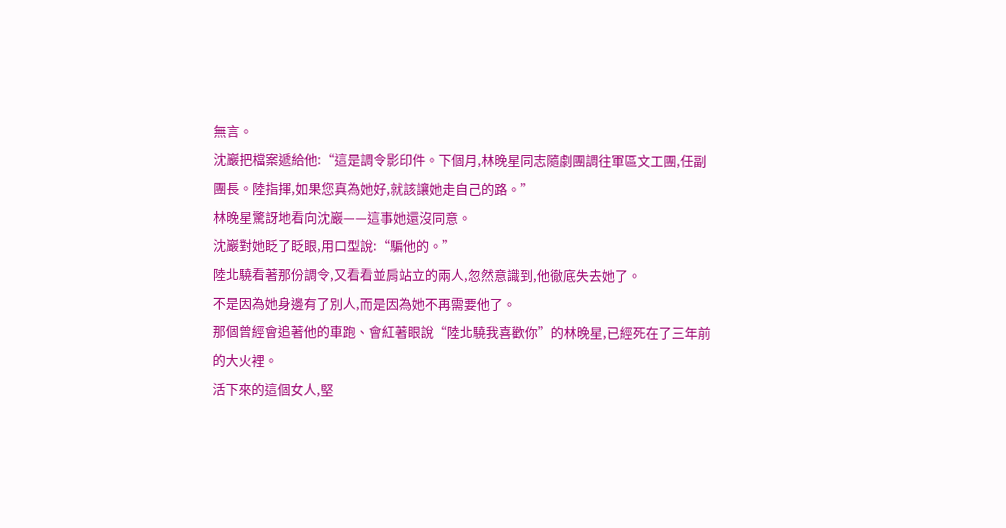無言。
沈巖把檔案遞給他:“這是調令影印件。下個月,林晚星同志隨劇團調往軍區文工團,任副團長。陸指揮,如果您真為她好,就該讓她走自己的路。”
林晚星驚訝地看向沈巖——這事她還沒同意。
沈巖對她眨了眨眼,用口型說:“騙他的。”
陸北驍看著那份調令,又看看並肩站立的兩人,忽然意識到,他徹底失去她了。
不是因為她身邊有了別人,而是因為她不再需要他了。
那個曾經會追著他的車跑、會紅著眼說“陸北驍我喜歡你”的林晚星,已經死在了三年前的大火裡。
活下來的這個女人,堅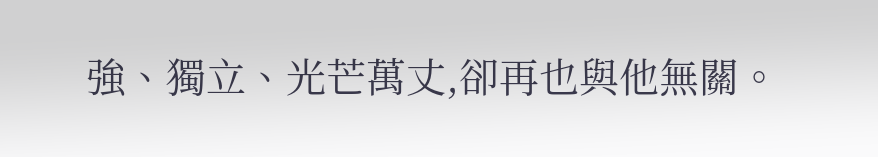強、獨立、光芒萬丈,卻再也與他無關。